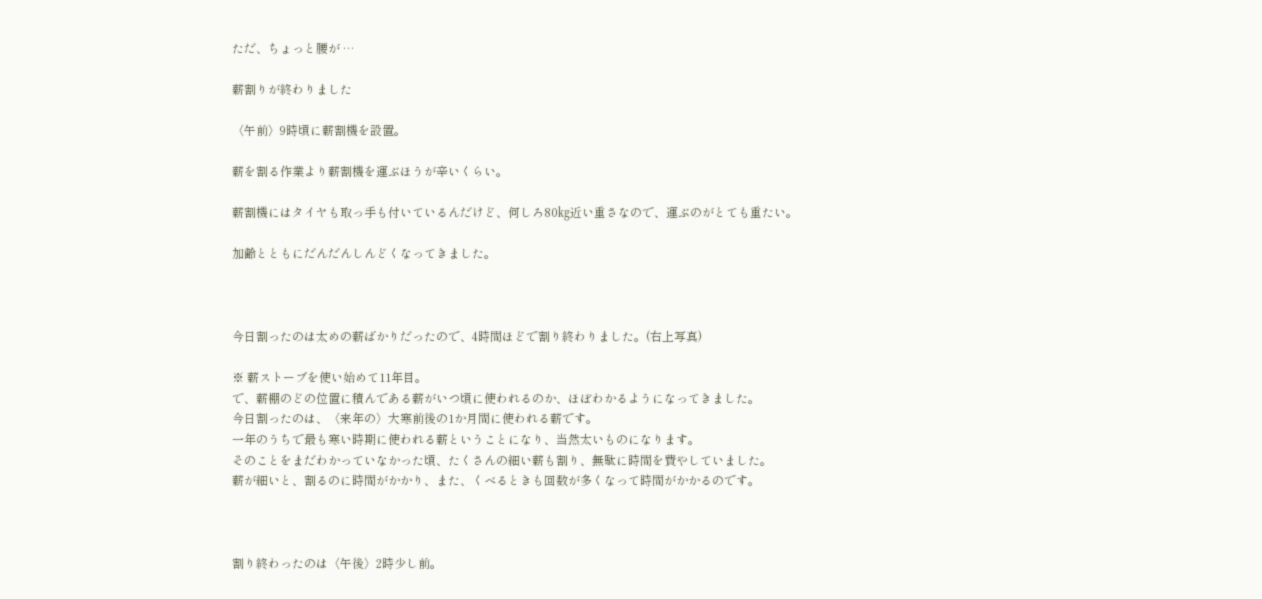ただ、ちょっと腰が …

薪割りが終わりました

〈午前〉9時頃に薪割機を設置。

薪を割る作業より薪割機を運ぶほうが辛いくらい。

薪割機にはタイヤも取っ手も付いているんだけど、何しろ80㎏近い重さなので、運ぶのがとても重たい。

加齢とともにだんだんしんどくなってきました。



今日割ったのは太めの薪ばかりだったので、4時間ほどで割り終わりました。(右上写真)

※ 薪ストーブを使い始めて11年目。
で、薪棚のどの位置に積んである薪がいつ頃に使われるのか、ほぼわかるようになってきました。
今日割ったのは、〈来年の〉大寒前後の1か月間に使われる薪です。
一年のうちで最も寒い時期に使われる薪ということになり、当然太いものになります。
そのことをまだわかっていなかった頃、たくさんの細い薪も割り、無駄に時間を費やしていました。
薪が細いと、割るのに時間がかかり、また、くべるときも回数が多くなって時間がかかるのです。



割り終わったのは〈午後〉2時少し前。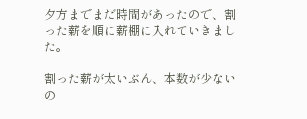夕方までまだ時間があったので、割った薪を順に薪棚に入れていきました。

割った薪が太いぶん、本数が少ないの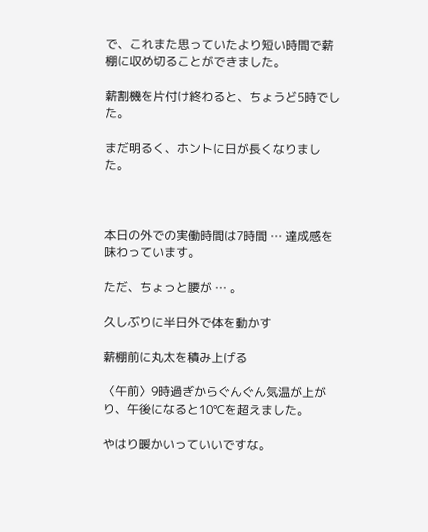で、これまた思っていたより短い時間で薪棚に収め切ることができました。

薪割機を片付け終わると、ちょうど5時でした。

まだ明るく、ホントに日が長くなりました。



本日の外での実働時間は7時間 … 達成感を味わっています。

ただ、ちょっと腰が … 。

久しぶりに半日外で体を動かす

薪棚前に丸太を積み上げる

〈午前〉9時過ぎからぐんぐん気温が上がり、午後になると10℃を超えました。

やはり暖かいっていいですな。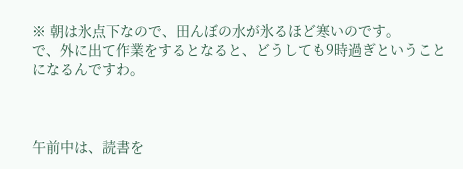※ 朝は氷点下なので、田んぼの水が氷るほど寒いのです。
で、外に出て作業をするとなると、どうしても9時過ぎということになるんですわ。



午前中は、読書を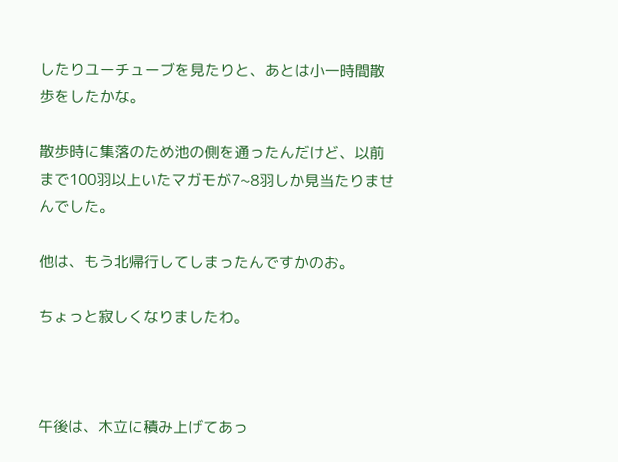したりユーチューブを見たりと、あとは小一時間散歩をしたかな。

散歩時に集落のため池の側を通ったんだけど、以前まで100羽以上いたマガモが7~8羽しか見当たりませんでした。

他は、もう北帰行してしまったんですかのお。

ちょっと寂しくなりましたわ。



午後は、木立に積み上げてあっ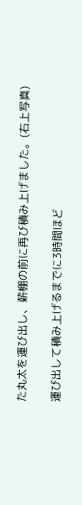た丸太を運び出し、薪棚の前に再び積み上げました。(右上写真)

運び出して積み上げるまでに3時間ほど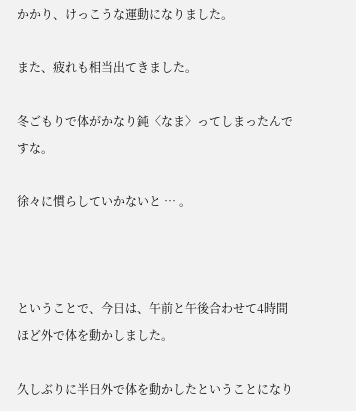かかり、けっこうな運動になりました。

また、疲れも相当出てきました。

冬ごもりで体がかなり鈍〈なま〉ってしまったんですな。

徐々に慣らしていかないと … 。



ということで、今日は、午前と午後合わせて4時間ほど外で体を動かしました。

久しぶりに半日外で体を動かしたということになり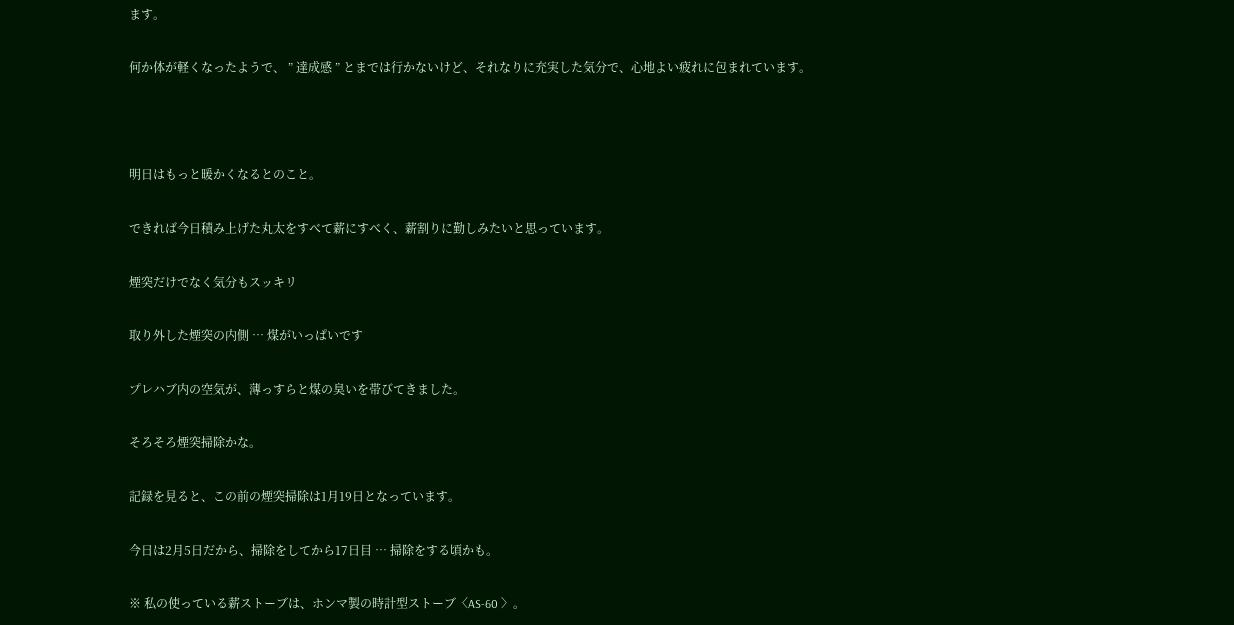ます。

何か体が軽くなったようで、 ” 達成感 ” とまでは行かないけど、それなりに充実した気分で、心地よい疲れに包まれています。



明日はもっと暖かくなるとのこと。

できれば今日積み上げた丸太をすべて薪にすべく、薪割りに勤しみたいと思っています。

煙突だけでなく気分もスッキリ

取り外した煙突の内側 … 煤がいっぱいです

プレハブ内の空気が、薄っすらと煤の臭いを帯びてきました。

そろそろ煙突掃除かな。

記録を見ると、この前の煙突掃除は1月19日となっています。

今日は2月5日だから、掃除をしてから17日目 … 掃除をする頃かも。

※ 私の使っている薪ストーブは、ホンマ製の時計型ストーブ〈AS-60 〉。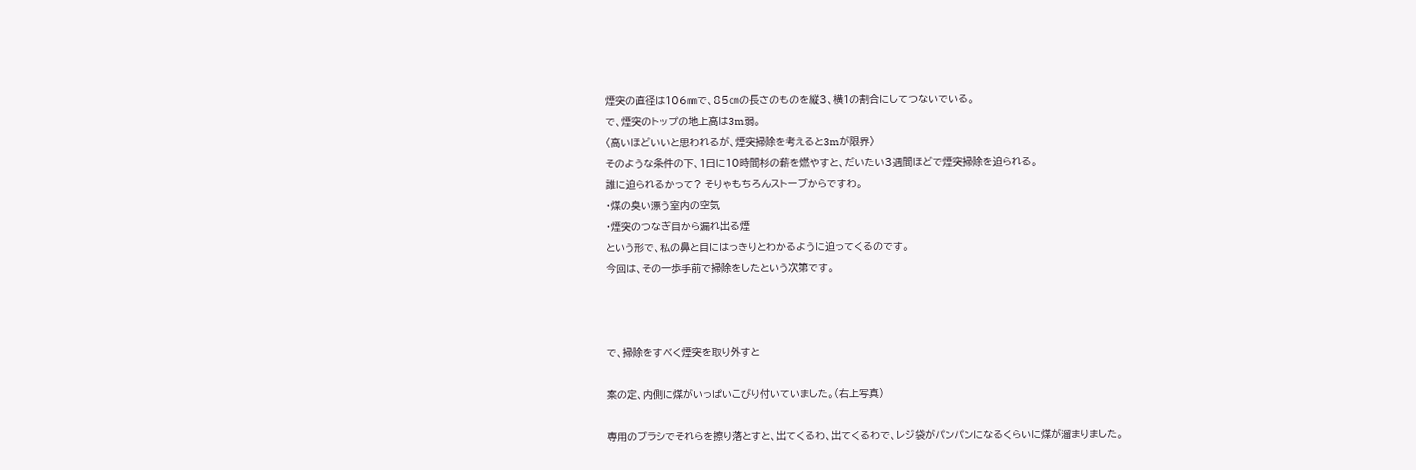煙突の直径は106㎜で、85㎝の長さのものを縦3、横1の割合にしてつないでいる。
で、煙突のトップの地上高は3m弱。
〈高いほどいいと思われるが、煙突掃除を考えると3mが限界〉
そのような条件の下、1日に10時間杉の薪を燃やすと、だいたい3週間ほどで煙突掃除を迫られる。
誰に迫られるかって? そりゃもちろんストーブからですわ。
・煤の臭い漂う室内の空気
・煙突のつなぎ目から漏れ出る煙
という形で、私の鼻と目にはっきりとわかるように迫ってくるのです。
今回は、その一歩手前で掃除をしたという次第です。



で、掃除をすべく煙突を取り外すと

案の定、内側に煤がいっぱいこびり付いていました。(右上写真)

専用のブラシでそれらを擦り落とすと、出てくるわ、出てくるわで、レジ袋がパンパンになるくらいに煤が溜まりました。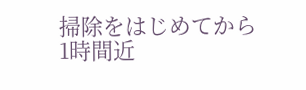掃除をはじめてから1時間近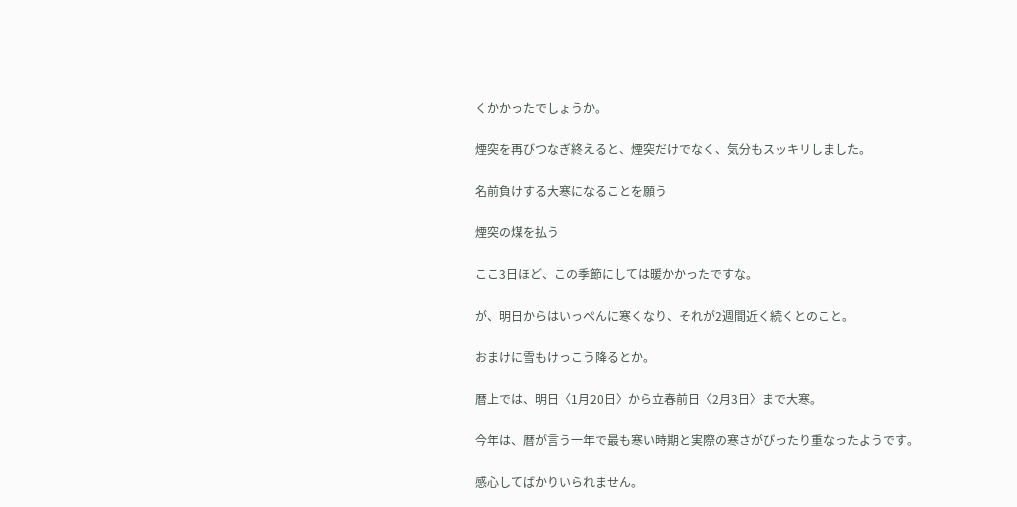くかかったでしょうか。

煙突を再びつなぎ終えると、煙突だけでなく、気分もスッキリしました。

名前負けする大寒になることを願う

煙突の煤を払う

ここ3日ほど、この季節にしては暖かかったですな。

が、明日からはいっぺんに寒くなり、それが2週間近く続くとのこと。

おまけに雪もけっこう降るとか。

暦上では、明日〈1月20日〉から立春前日〈2月3日〉まで大寒。

今年は、暦が言う一年で最も寒い時期と実際の寒さがぴったり重なったようです。

感心してばかりいられません。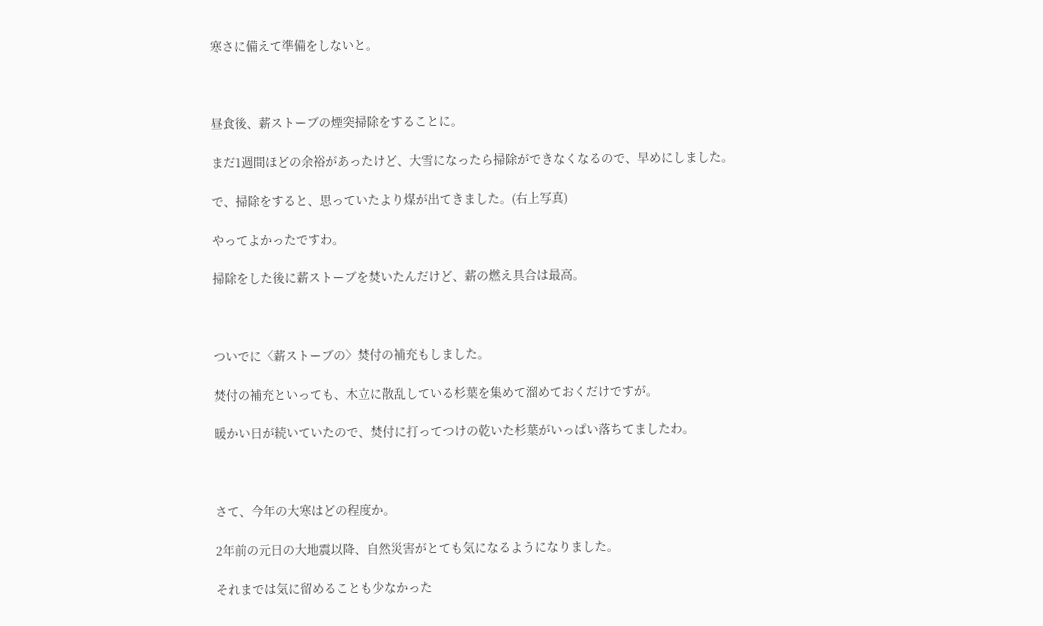寒さに備えて準備をしないと。



昼食後、薪ストーブの煙突掃除をすることに。

まだ1週間ほどの余裕があったけど、大雪になったら掃除ができなくなるので、早めにしました。

で、掃除をすると、思っていたより煤が出てきました。(右上写真)

やってよかったですわ。

掃除をした後に薪ストーブを焚いたんだけど、薪の燃え具合は最高。



ついでに〈薪ストーブの〉焚付の補充もしました。

焚付の補充といっても、木立に散乱している杉葉を集めて溜めておくだけですが。

暖かい日が続いていたので、焚付に打ってつけの乾いた杉葉がいっぱい落ちてましたわ。



さて、今年の大寒はどの程度か。

2年前の元日の大地震以降、自然災害がとても気になるようになりました。

それまでは気に留めることも少なかった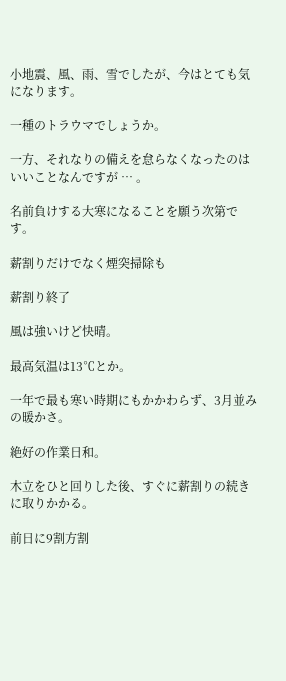小地震、風、雨、雪でしたが、今はとても気になります。

一種のトラウマでしょうか。

一方、それなりの備えを怠らなくなったのはいいことなんですが … 。

名前負けする大寒になることを願う次第です。

薪割りだけでなく煙突掃除も

薪割り終了

風は強いけど快晴。

最高気温は13℃とか。

一年で最も寒い時期にもかかわらず、3月並みの暖かさ。

絶好の作業日和。

木立をひと回りした後、すぐに薪割りの続きに取りかかる。

前日に9割方割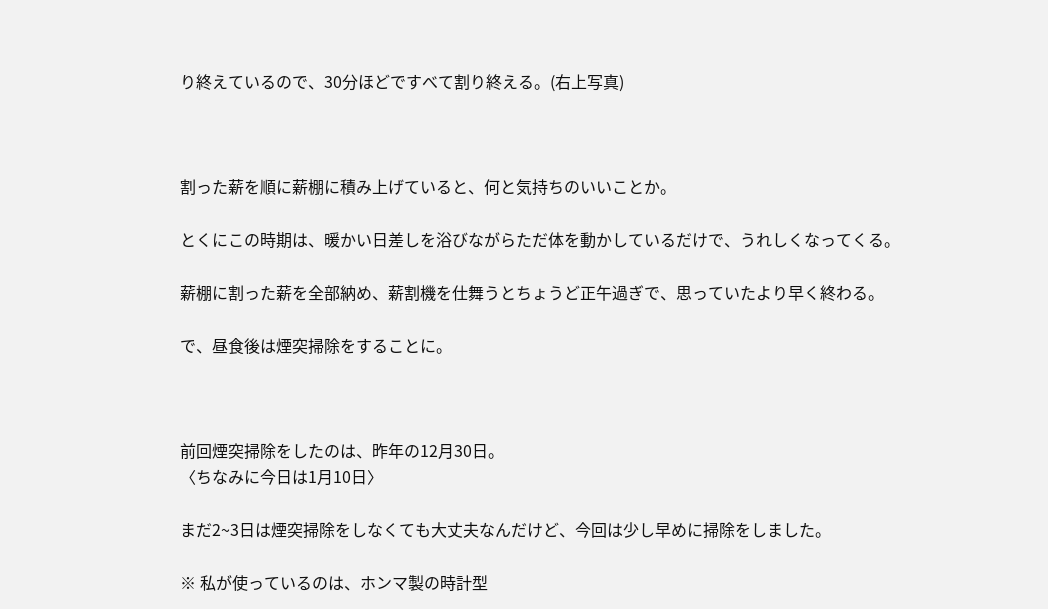り終えているので、30分ほどですべて割り終える。(右上写真)



割った薪を順に薪棚に積み上げていると、何と気持ちのいいことか。

とくにこの時期は、暖かい日差しを浴びながらただ体を動かしているだけで、うれしくなってくる。

薪棚に割った薪を全部納め、薪割機を仕舞うとちょうど正午過ぎで、思っていたより早く終わる。

で、昼食後は煙突掃除をすることに。



前回煙突掃除をしたのは、昨年の12月30日。
〈ちなみに今日は1月10日〉

まだ2~3日は煙突掃除をしなくても大丈夫なんだけど、今回は少し早めに掃除をしました。

※ 私が使っているのは、ホンマ製の時計型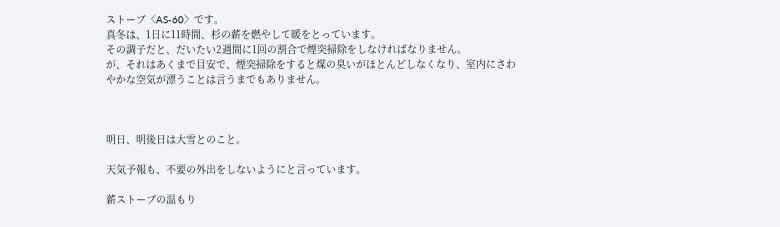ストーブ〈AS-60〉です。
真冬は、1日に11時間、杉の薪を燃やして暖をとっています。
その調子だと、だいたい2週間に1回の割合で煙突掃除をしなければなりません。
が、それはあくまで目安で、煙突掃除をすると煤の臭いがほとんどしなくなり、室内にさわやかな空気が漂うことは言うまでもありません。



明日、明後日は大雪とのこと。

天気予報も、不要の外出をしないようにと言っています。

薪ストーブの温もり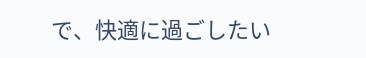で、快適に過ごしたい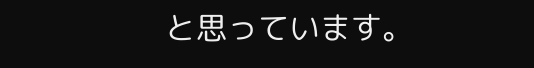と思っています。